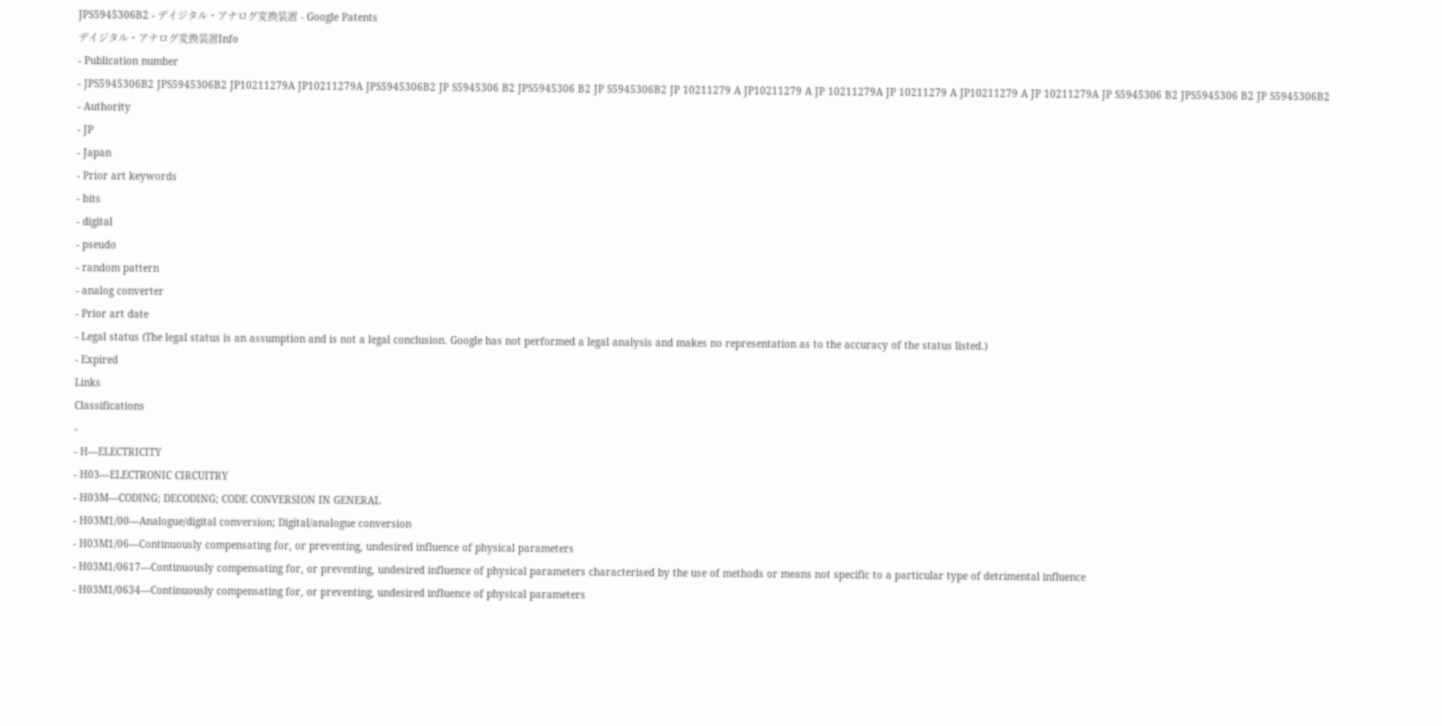JPS5945306B2 - デイジタル・アナログ変換装置 - Google Patents
デイジタル・アナログ変換装置Info
- Publication number
- JPS5945306B2 JPS5945306B2 JP10211279A JP10211279A JPS5945306B2 JP S5945306 B2 JPS5945306 B2 JP S5945306B2 JP 10211279 A JP10211279 A JP 10211279A JP 10211279 A JP10211279 A JP 10211279A JP S5945306 B2 JPS5945306 B2 JP S5945306B2
- Authority
- JP
- Japan
- Prior art keywords
- bits
- digital
- pseudo
- random pattern
- analog converter
- Prior art date
- Legal status (The legal status is an assumption and is not a legal conclusion. Google has not performed a legal analysis and makes no representation as to the accuracy of the status listed.)
- Expired
Links
Classifications
-
- H—ELECTRICITY
- H03—ELECTRONIC CIRCUITRY
- H03M—CODING; DECODING; CODE CONVERSION IN GENERAL
- H03M1/00—Analogue/digital conversion; Digital/analogue conversion
- H03M1/06—Continuously compensating for, or preventing, undesired influence of physical parameters
- H03M1/0617—Continuously compensating for, or preventing, undesired influence of physical parameters characterised by the use of methods or means not specific to a particular type of detrimental influence
- H03M1/0634—Continuously compensating for, or preventing, undesired influence of physical parameters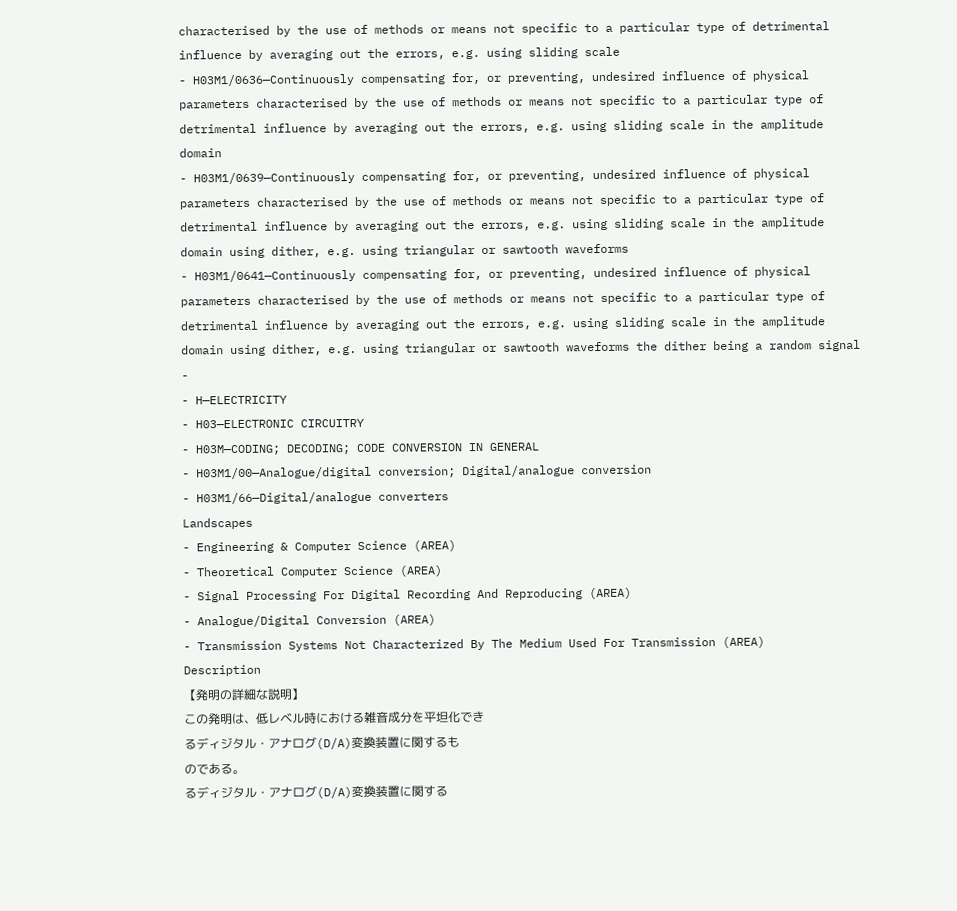characterised by the use of methods or means not specific to a particular type of detrimental influence by averaging out the errors, e.g. using sliding scale
- H03M1/0636—Continuously compensating for, or preventing, undesired influence of physical parameters characterised by the use of methods or means not specific to a particular type of detrimental influence by averaging out the errors, e.g. using sliding scale in the amplitude domain
- H03M1/0639—Continuously compensating for, or preventing, undesired influence of physical parameters characterised by the use of methods or means not specific to a particular type of detrimental influence by averaging out the errors, e.g. using sliding scale in the amplitude domain using dither, e.g. using triangular or sawtooth waveforms
- H03M1/0641—Continuously compensating for, or preventing, undesired influence of physical parameters characterised by the use of methods or means not specific to a particular type of detrimental influence by averaging out the errors, e.g. using sliding scale in the amplitude domain using dither, e.g. using triangular or sawtooth waveforms the dither being a random signal
-
- H—ELECTRICITY
- H03—ELECTRONIC CIRCUITRY
- H03M—CODING; DECODING; CODE CONVERSION IN GENERAL
- H03M1/00—Analogue/digital conversion; Digital/analogue conversion
- H03M1/66—Digital/analogue converters
Landscapes
- Engineering & Computer Science (AREA)
- Theoretical Computer Science (AREA)
- Signal Processing For Digital Recording And Reproducing (AREA)
- Analogue/Digital Conversion (AREA)
- Transmission Systems Not Characterized By The Medium Used For Transmission (AREA)
Description
【発明の詳細な説明】
この発明は、低レベル時における雑音成分を平坦化でき
るディジタル・アナログ(D/A)変換装置に関するも
のである。
るディジタル・アナログ(D/A)変換装置に関する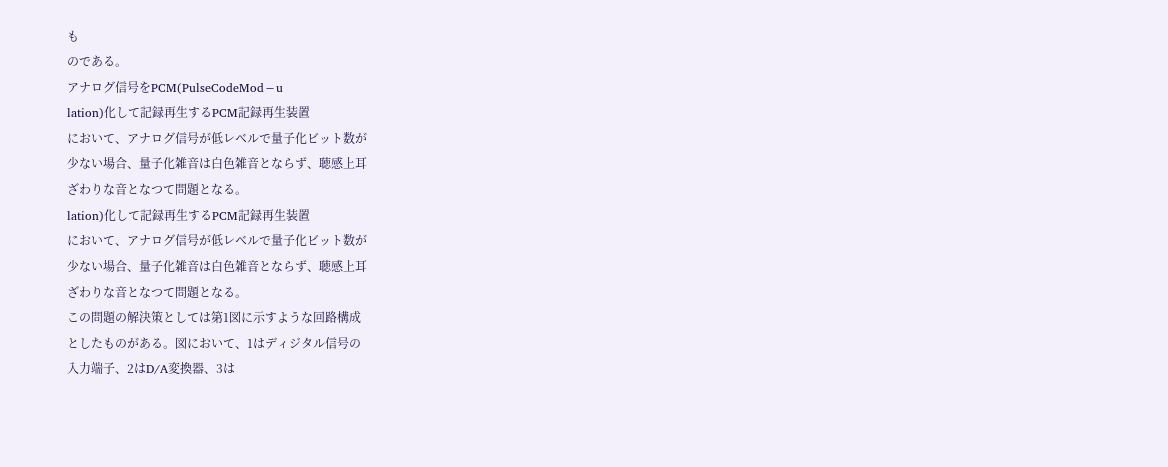も
のである。
アナログ信号をPCM(PulseCodeMod−u
lation)化して記録再生するPCM記録再生装置
において、アナログ信号が低レベルで量子化ビット数が
少ない場合、量子化雑音は白色雑音とならず、聴感上耳
ざわりな音となつて問題となる。
lation)化して記録再生するPCM記録再生装置
において、アナログ信号が低レベルで量子化ビット数が
少ない場合、量子化雑音は白色雑音とならず、聴感上耳
ざわりな音となつて問題となる。
この問題の解決策としては第1図に示すような回路構成
としたものがある。図において、1はディジタル信号の
入力端子、2はD/A変換器、3は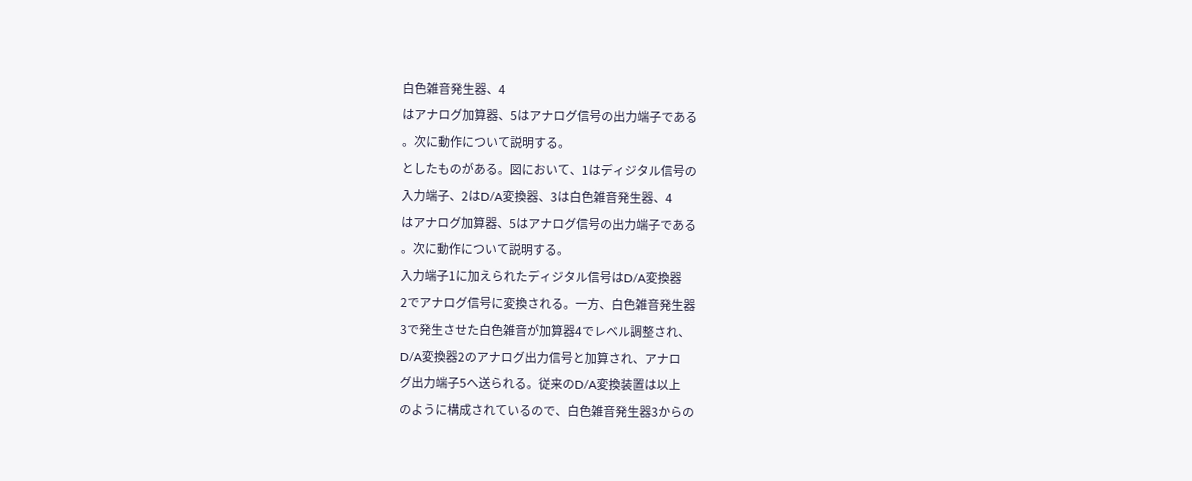白色雑音発生器、4
はアナログ加算器、5はアナログ信号の出力端子である
。次に動作について説明する。
としたものがある。図において、1はディジタル信号の
入力端子、2はD/A変換器、3は白色雑音発生器、4
はアナログ加算器、5はアナログ信号の出力端子である
。次に動作について説明する。
入力端子1に加えられたディジタル信号はD/A変換器
2でアナログ信号に変換される。一方、白色雑音発生器
3で発生させた白色雑音が加算器4でレベル調整され、
D/A変換器2のアナログ出力信号と加算され、アナロ
グ出力端子5へ送られる。従来のD/A変換装置は以上
のように構成されているので、白色雑音発生器3からの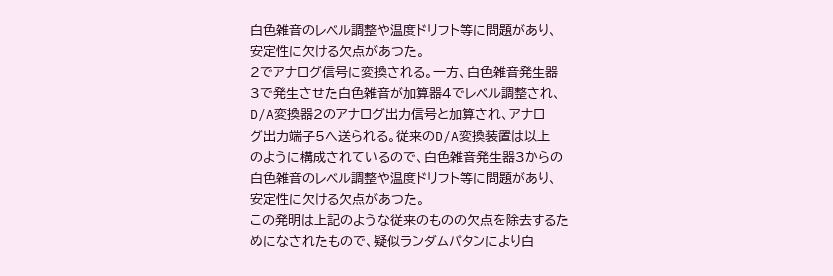白色雑音のレベル調整や温度ドリフト等に問題があり、
安定性に欠ける欠点があつた。
2でアナログ信号に変換される。一方、白色雑音発生器
3で発生させた白色雑音が加算器4でレベル調整され、
D/A変換器2のアナログ出力信号と加算され、アナロ
グ出力端子5へ送られる。従来のD/A変換装置は以上
のように構成されているので、白色雑音発生器3からの
白色雑音のレベル調整や温度ドリフト等に問題があり、
安定性に欠ける欠点があつた。
この発明は上記のような従来のものの欠点を除去するた
めになされたもので、疑似ランダムパタンにより白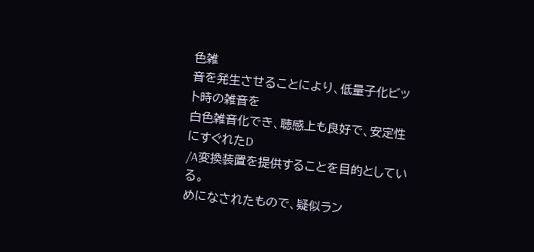色雑
音を発生させることにより、低量子化ビット時の雑音を
白色雑音化でき、聴感上も良好で、安定性にすぐれたD
/A変換装置を提供することを目的としている。
めになされたもので、疑似ラン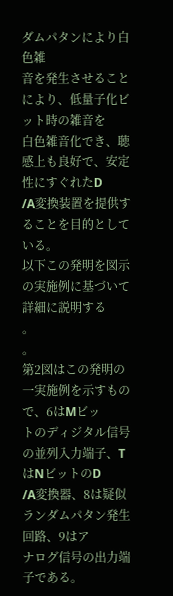ダムパタンにより白色雑
音を発生させることにより、低量子化ビット時の雑音を
白色雑音化でき、聴感上も良好で、安定性にすぐれたD
/A変換装置を提供することを目的としている。
以下この発明を図示の実施例に基づいて詳細に説明する
。
。
第2図はこの発明の一実施例を示すもので、6はMビッ
トのディジタル信号の並列入力端子、TはNビットのD
/A変換器、8は疑似ランダムパタン発生回路、9はア
ナログ信号の出力端子である。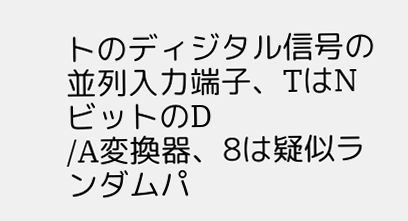トのディジタル信号の並列入力端子、TはNビットのD
/A変換器、8は疑似ランダムパ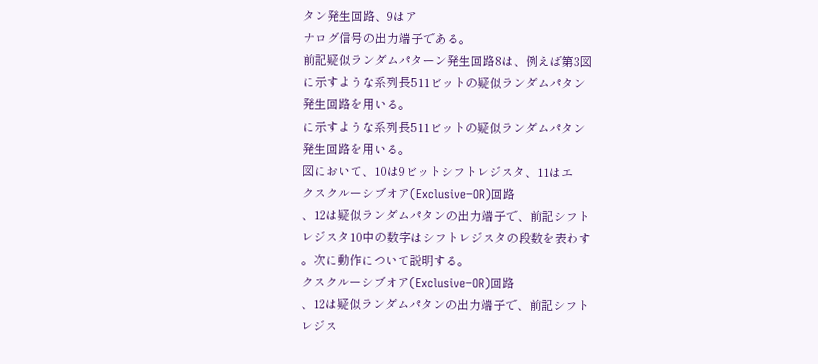タン発生回路、9はア
ナログ信号の出力端子である。
前記疑似ランダムパターン発生回路8は、例えば第3図
に示すような系列長511ビットの疑似ランダムパタン
発生回路を用いる。
に示すような系列長511ビットの疑似ランダムパタン
発生回路を用いる。
図において、10は9ビットシフトレジスタ、11はエ
クスクルーシブオア(Exclusive−OR)回路
、12は疑似ランダムパタンの出力端子で、前記シフト
レジスタ10中の数字はシフトレジスタの段数を表わす
。次に動作について説明する。
クスクルーシブオア(Exclusive−OR)回路
、12は疑似ランダムパタンの出力端子で、前記シフト
レジス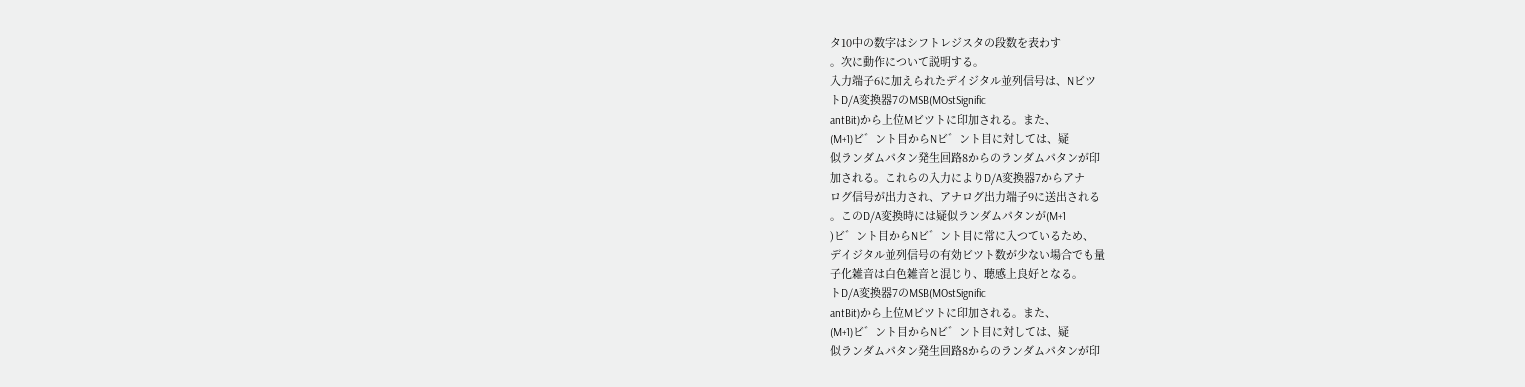タ10中の数字はシフトレジスタの段数を表わす
。次に動作について説明する。
入力端子6に加えられたデイジタル並列信号は、Nビツ
トD/A変換器7のMSB(MOstSignific
antBit)から上位Mビツトに印加される。また、
(M+1)ビ゛ント目からNビ゛ント目に対しては、疑
似ランダムパタン発生回路8からのランダムパタンが印
加される。これらの入力によりD/A変換器7からアナ
ログ信号が出力され、アナログ出力端子9に送出される
。このD/A変換時には疑似ランダムパタンが(M+1
)ビ゛ント目からNビ゛ント目に常に入つているため、
デイジタル並列信号の有効ビツト数が少ない場合でも量
子化雑音は白色雑音と混じり、聴感上良好となる。
トD/A変換器7のMSB(MOstSignific
antBit)から上位Mビツトに印加される。また、
(M+1)ビ゛ント目からNビ゛ント目に対しては、疑
似ランダムパタン発生回路8からのランダムパタンが印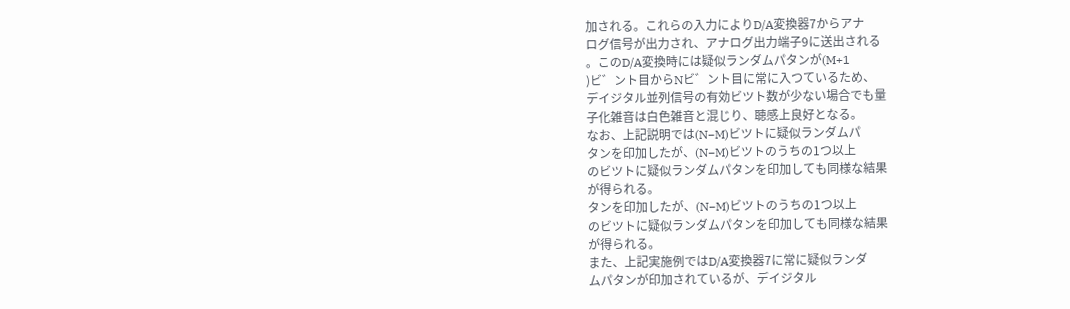加される。これらの入力によりD/A変換器7からアナ
ログ信号が出力され、アナログ出力端子9に送出される
。このD/A変換時には疑似ランダムパタンが(M+1
)ビ゛ント目からNビ゛ント目に常に入つているため、
デイジタル並列信号の有効ビツト数が少ない場合でも量
子化雑音は白色雑音と混じり、聴感上良好となる。
なお、上記説明では(N−M)ビツトに疑似ランダムパ
タンを印加したが、(N−M)ビツトのうちの1つ以上
のビツトに疑似ランダムパタンを印加しても同様な結果
が得られる。
タンを印加したが、(N−M)ビツトのうちの1つ以上
のビツトに疑似ランダムパタンを印加しても同様な結果
が得られる。
また、上記実施例ではD/A変換器7に常に疑似ランダ
ムパタンが印加されているが、デイジタル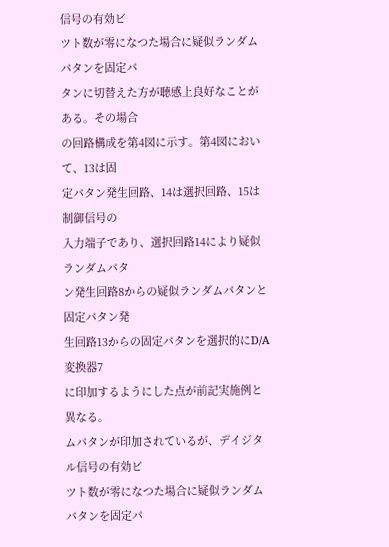信号の有効ビ
ツト数が零になつた場合に疑似ランダムパタンを固定パ
タンに切替えた方が聴感上良好なことがある。その場合
の回路構成を第4図に示す。第4図において、13は固
定パタン発生回路、14は選択回路、15は制御信号の
入力端子であり、選択回路14により疑似ランダムパタ
ン発生回路8からの疑似ランダムパタンと固定パタン発
生回路13からの固定パタンを選択的にD/A変換器7
に印加するようにした点が前記実施例と異なる。
ムパタンが印加されているが、デイジタル信号の有効ビ
ツト数が零になつた場合に疑似ランダムパタンを固定パ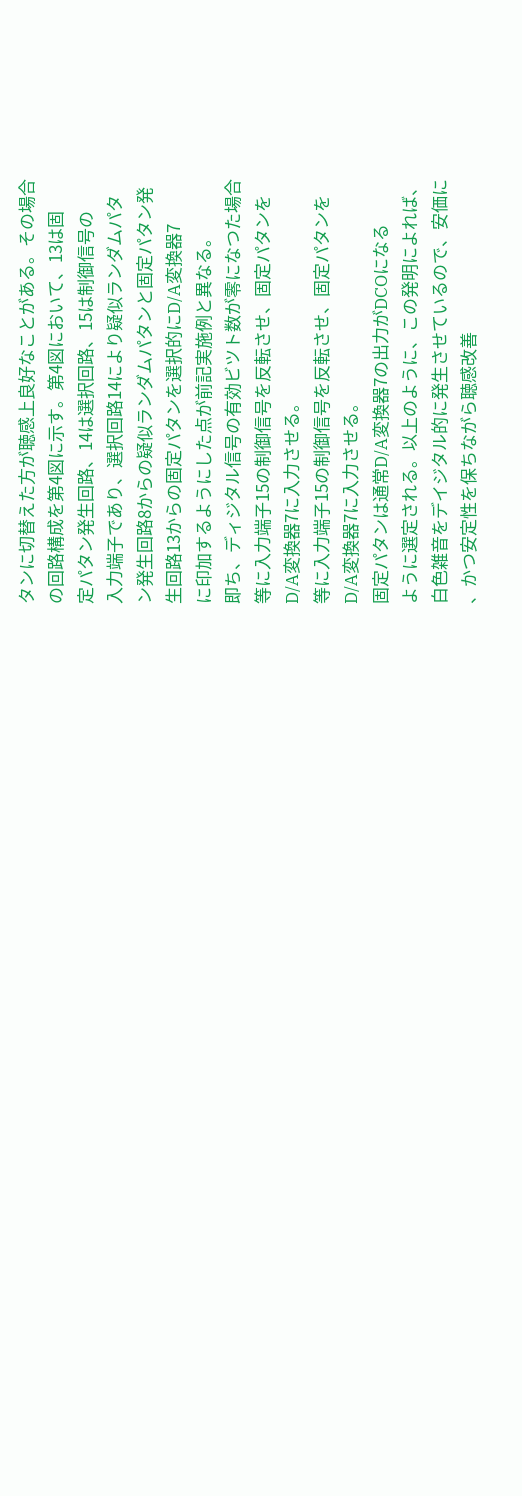タンに切替えた方が聴感上良好なことがある。その場合
の回路構成を第4図に示す。第4図において、13は固
定パタン発生回路、14は選択回路、15は制御信号の
入力端子であり、選択回路14により疑似ランダムパタ
ン発生回路8からの疑似ランダムパタンと固定パタン発
生回路13からの固定パタンを選択的にD/A変換器7
に印加するようにした点が前記実施例と異なる。
即ち、ディジタル信号の有効ビツト数が零になつた場合
等に入力端子15の制御信号を反転させ、固定パタンを
D/A変換器7に入力させる。
等に入力端子15の制御信号を反転させ、固定パタンを
D/A変換器7に入力させる。
固定パタンは通常D/A変換器7の出力がDCOになる
ように選定される。以上のように、この発明によれば、
白色雑音をデイジタル的に発生させているので、安価に
、かつ安定性を保ちながら聴感改善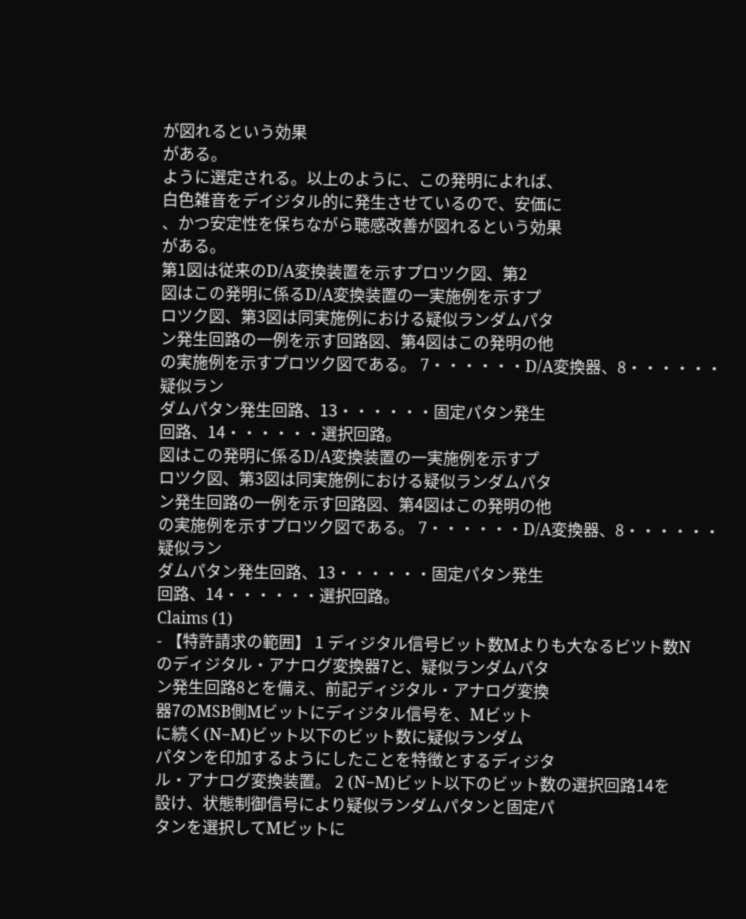が図れるという効果
がある。
ように選定される。以上のように、この発明によれば、
白色雑音をデイジタル的に発生させているので、安価に
、かつ安定性を保ちながら聴感改善が図れるという効果
がある。
第1図は従来のD/A変換装置を示すプロツク図、第2
図はこの発明に係るD/A変換装置の一実施例を示すプ
ロツク図、第3図は同実施例における疑似ランダムパタ
ン発生回路の一例を示す回路図、第4図はこの発明の他
の実施例を示すプロツク図である。 7・・・・・・D/A変換器、8・・・・・・疑似ラン
ダムパタン発生回路、13・・・・・・固定パタン発生
回路、14・・・・・・選択回路。
図はこの発明に係るD/A変換装置の一実施例を示すプ
ロツク図、第3図は同実施例における疑似ランダムパタ
ン発生回路の一例を示す回路図、第4図はこの発明の他
の実施例を示すプロツク図である。 7・・・・・・D/A変換器、8・・・・・・疑似ラン
ダムパタン発生回路、13・・・・・・固定パタン発生
回路、14・・・・・・選択回路。
Claims (1)
- 【特許請求の範囲】 1 ディジタル信号ビット数Mよりも大なるビツト数N
のディジタル・アナログ変換器7と、疑似ランダムパタ
ン発生回路8とを備え、前記ディジタル・アナログ変換
器7のMSB側Mビットにディジタル信号を、Mビット
に続く(N−M)ビット以下のビット数に疑似ランダム
パタンを印加するようにしたことを特徴とするディジタ
ル・アナログ変換装置。 2 (N−M)ビット以下のビット数の選択回路14を
設け、状態制御信号により疑似ランダムパタンと固定パ
タンを選択してMビットに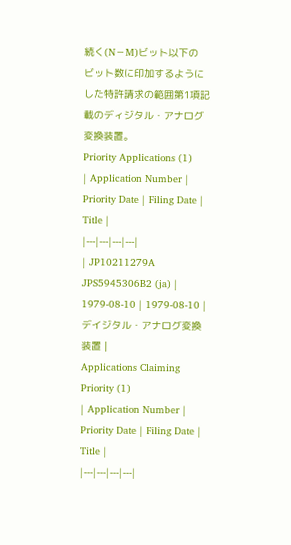続く(N−M)ビット以下の
ビット数に印加するようにした特許請求の範囲第1項記
載のディジタル・アナログ変換装置。
Priority Applications (1)
| Application Number | Priority Date | Filing Date | Title |
|---|---|---|---|
| JP10211279A JPS5945306B2 (ja) | 1979-08-10 | 1979-08-10 | デイジタル・アナログ変換装置 |
Applications Claiming Priority (1)
| Application Number | Priority Date | Filing Date | Title |
|---|---|---|---|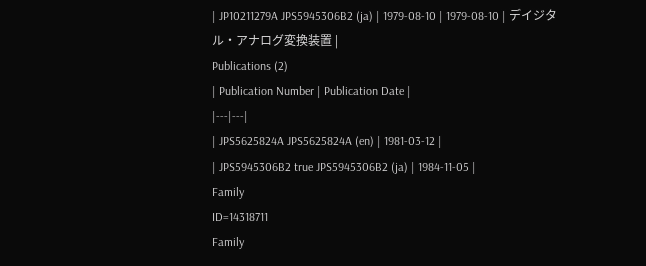| JP10211279A JPS5945306B2 (ja) | 1979-08-10 | 1979-08-10 | デイジタル・アナログ変換装置 |
Publications (2)
| Publication Number | Publication Date |
|---|---|
| JPS5625824A JPS5625824A (en) | 1981-03-12 |
| JPS5945306B2 true JPS5945306B2 (ja) | 1984-11-05 |
Family
ID=14318711
Family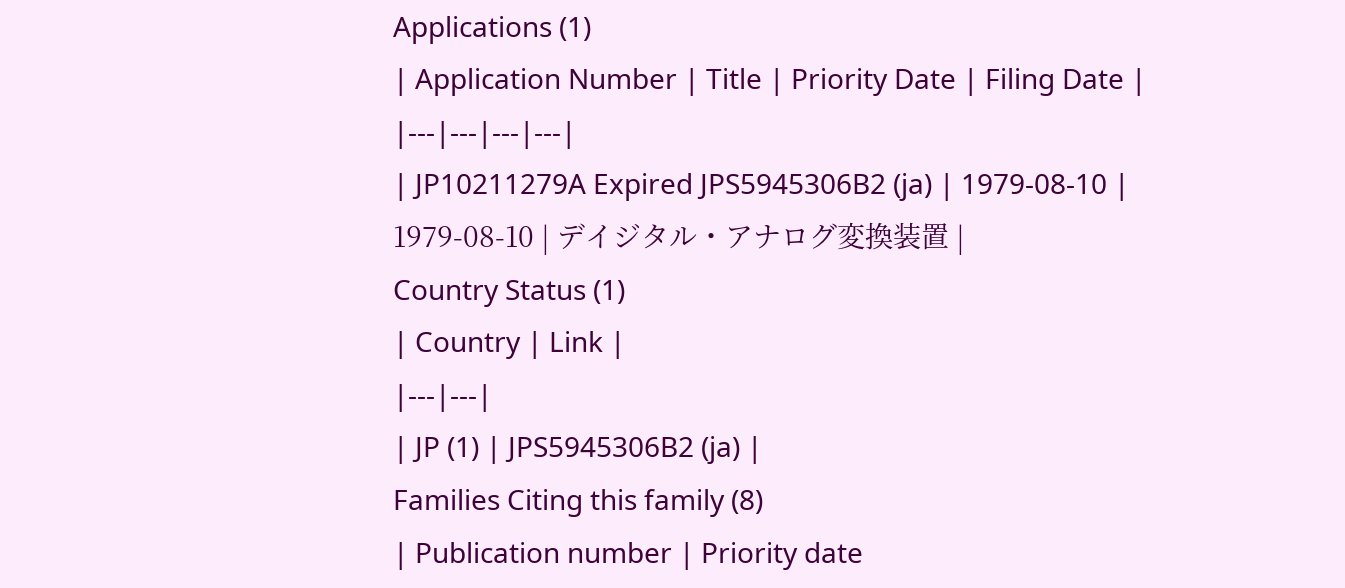Applications (1)
| Application Number | Title | Priority Date | Filing Date |
|---|---|---|---|
| JP10211279A Expired JPS5945306B2 (ja) | 1979-08-10 | 1979-08-10 | デイジタル・アナログ変換装置 |
Country Status (1)
| Country | Link |
|---|---|
| JP (1) | JPS5945306B2 (ja) |
Families Citing this family (8)
| Publication number | Priority date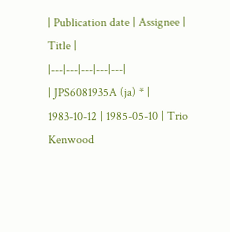| Publication date | Assignee | Title |
|---|---|---|---|---|
| JPS6081935A (ja) * | 1983-10-12 | 1985-05-10 | Trio Kenwood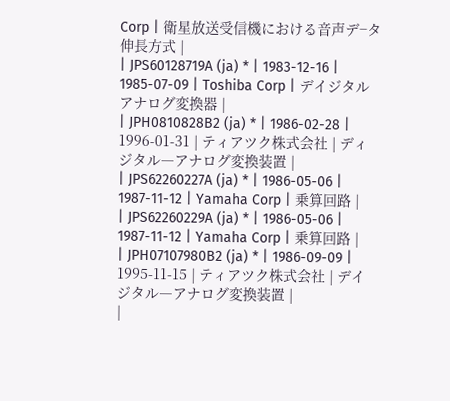Corp | 衛星放送受信機における音声デ−タ伸長方式 |
| JPS60128719A (ja) * | 1983-12-16 | 1985-07-09 | Toshiba Corp | デイジタルアナログ変換器 |
| JPH0810828B2 (ja) * | 1986-02-28 | 1996-01-31 | ティアツク株式会社 | ディジタル―アナログ変換装置 |
| JPS62260227A (ja) * | 1986-05-06 | 1987-11-12 | Yamaha Corp | 乗算回路 |
| JPS62260229A (ja) * | 1986-05-06 | 1987-11-12 | Yamaha Corp | 乗算回路 |
| JPH07107980B2 (ja) * | 1986-09-09 | 1995-11-15 | ティアツク株式会社 | デイジタル―アナログ変換装置 |
|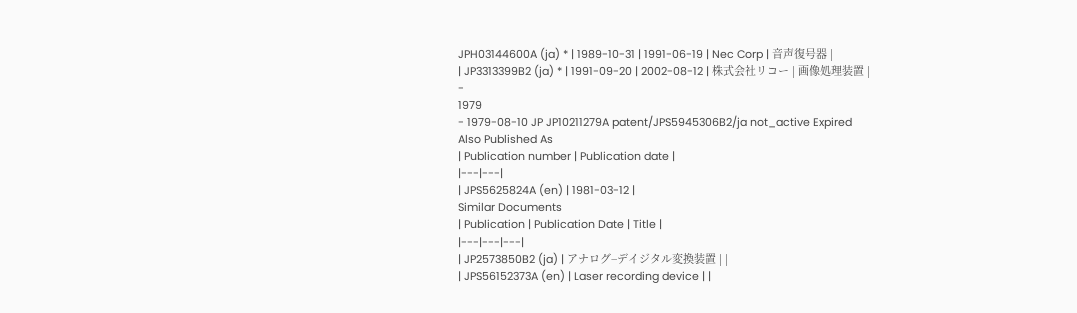JPH03144600A (ja) * | 1989-10-31 | 1991-06-19 | Nec Corp | 音声復号器 |
| JP3313399B2 (ja) * | 1991-09-20 | 2002-08-12 | 株式会社リコー | 画像処理装置 |
-
1979
- 1979-08-10 JP JP10211279A patent/JPS5945306B2/ja not_active Expired
Also Published As
| Publication number | Publication date |
|---|---|
| JPS5625824A (en) | 1981-03-12 |
Similar Documents
| Publication | Publication Date | Title |
|---|---|---|
| JP2573850B2 (ja) | アナログ−デイジタル変換装置 | |
| JPS56152373A (en) | Laser recording device | |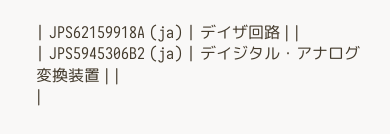| JPS62159918A (ja) | デイザ回路 | |
| JPS5945306B2 (ja) | デイジタル・アナログ変換装置 | |
|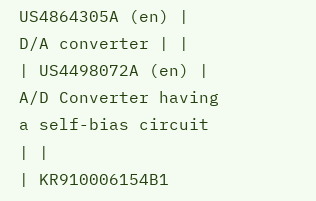US4864305A (en) | D/A converter | |
| US4498072A (en) | A/D Converter having a self-bias circuit | |
| KR910006154B1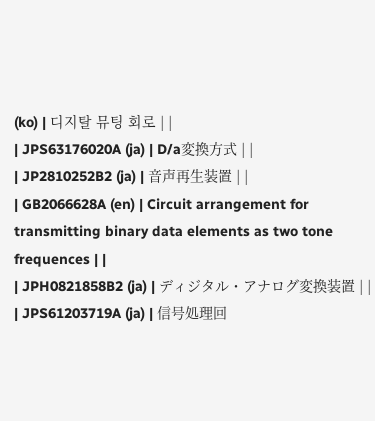(ko) | 디지탈 뮤팅 회로 | |
| JPS63176020A (ja) | D/a変換方式 | |
| JP2810252B2 (ja) | 音声再生装置 | |
| GB2066628A (en) | Circuit arrangement for transmitting binary data elements as two tone frequences | |
| JPH0821858B2 (ja) | ディジタル・アナログ変換装置 | |
| JPS61203719A (ja) | 信号処理回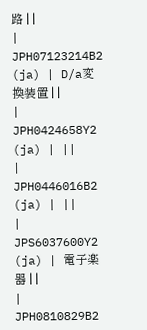路 | |
| JPH07123214B2 (ja) | D/a変換装置 | |
| JPH0424658Y2 (ja) | ||
| JPH0446016B2 (ja) | ||
| JPS6037600Y2 (ja) | 電子楽器 | |
| JPH0810829B2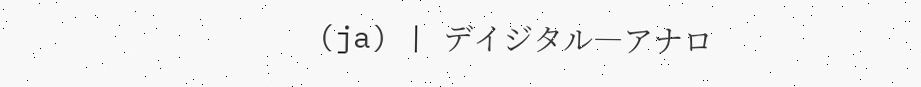(ja) | デイジタル―アナロ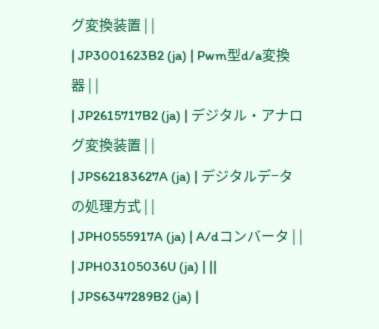グ変換装置 | |
| JP3001623B2 (ja) | Pwm型d/a変換器 | |
| JP2615717B2 (ja) | デジタル・アナログ変換装置 | |
| JPS62183627A (ja) | デジタルデ−タの処理方式 | |
| JPH0555917A (ja) | A/dコンバータ | |
| JPH03105036U (ja) | ||
| JPS6347289B2 (ja) |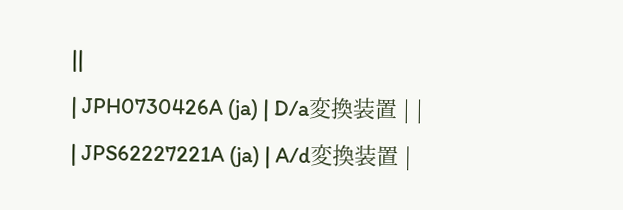||
| JPH0730426A (ja) | D/a変換装置 | |
| JPS62227221A (ja) | A/d変換装置 |